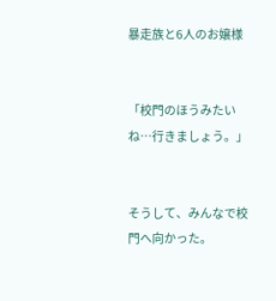暴走族と6人のお嬢様


「校門のほうみたいね…行きましょう。」


そうして、みんなで校門へ向かった。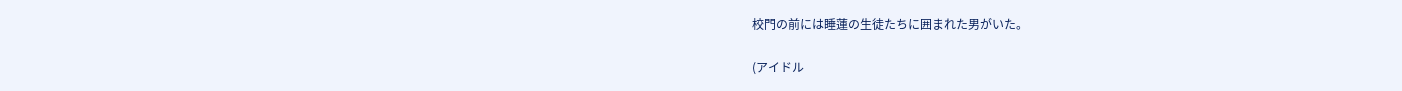校門の前には睡蓮の生徒たちに囲まれた男がいた。

(アイドル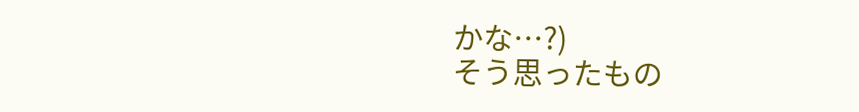かな…?)
そう思ったもの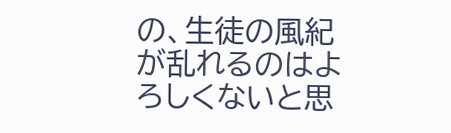の、生徒の風紀が乱れるのはよろしくないと思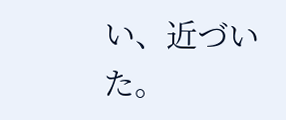い、近づいた。